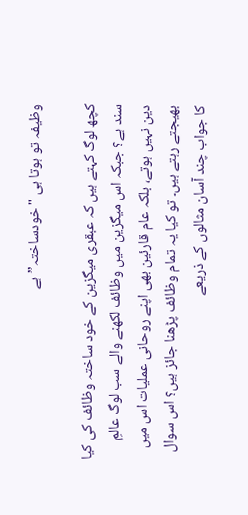وظیفہ تو ہوتا ہی "خودساختہ” ہے

کچھ لوگ کہتے ہیں کہ عبقری میگزین کے خود ساختہ وظائف کی کیا سند ہے؟ جبکہ اس میگزین میں وظائف لکھنے والے سب لوگ عالمِ دین نہیں ہوتے، بلکہ عام قارئین بھی اپنے روحانی عملیات اس میں بھیجتے رہتے ہیں۔ تو کیا یہ تمام وظائف پڑھنا جائز ہیں؟ اس سوال کا جواب چند آسان مثالوں کے ذریعے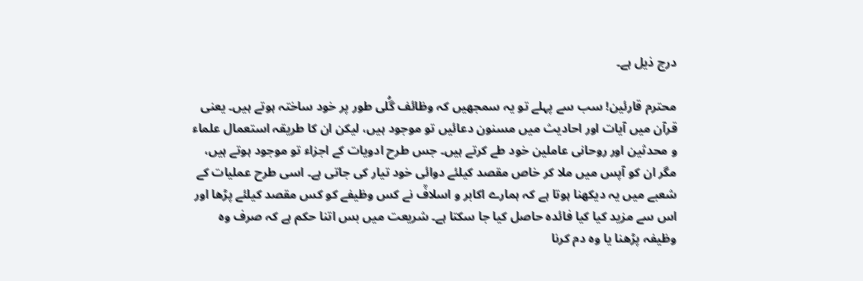درج ذیل ہے۔

محترم قارئین! سب سے پہلے تو یہ سمجھیں کہ وظائف گُلی طور پر خود ساختہ ہوتے ہیں۔ یعنی قرآن میں آیات اور احادیث میں مسنون دعائیں تو موجود ہیں، لیکن ان کا طریقہ استعمال علماء و محدثین اور روحانی عاملین خود طے کرتے ہیں۔ جس طرح ادویات کے اجزاء تو موجود ہوتے ہیں، مگر ان کو آپس میں ملا کر خاص مقصد کیلئے دوائی خود تیار کی جاتی ہے۔ اسی طرح عملیات کے شعبے میں یہ دیکھنا ہوتا ہے کہ ہمارے اکابر و اسلافؒ نے کس وظیفے کو کس مقصد کیلئے پڑھا اور اس سے مزید کیا کیا فائدہ حاصل کیا جا سکتا ہے۔ شریعت میں بس اتنا حکم ہے کہ صرف وہ وظیفہ پڑھنا یا وہ دم کرنا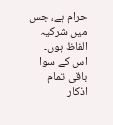حرام ہے، جس میں شرکیہ الفاظ ہوں۔ اس کے سوا باقی تمام اذکار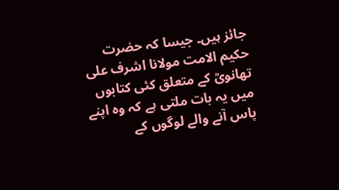جائز ہیں۔ جیسا کہ حضرت حکیم الامت مولانا اشرف علی تھانویؒ کے متعلق کئی کتابوں میں یہ بات ملتی ہے کہ وہ اپنے پاس آنے والے لوگوں کے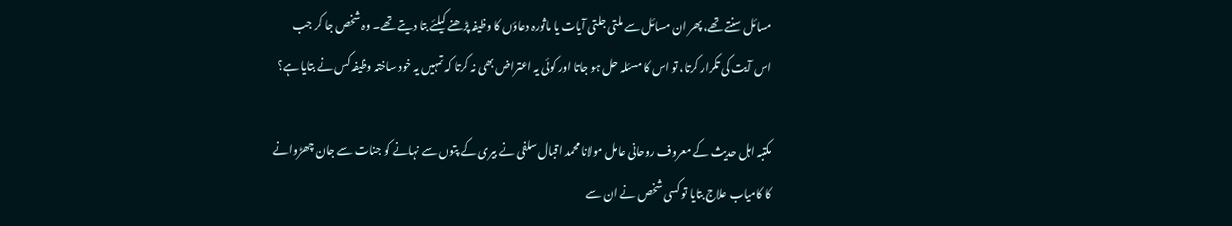مسائل سنتے تھے، پھر ان مسائل سے ملتی جلتی آیات یا ماثورہ دعاؤں کا وظیفہ پڑھنے کیلئے بتا دیتے تھے۔ وہ شخص جا کر جب اس آیت کی تکرار کرتا، تو اس کا مسئلہ حل ہو جاتا اور کوئی یہ اعتراض بھی نہ کرتا کہ تمہیں یہ خود ساختہ وظیفہ کس نے بتایا ہے؟

مکتبہ اہل حدیث کے معروف روحانی عامل مولانا محمد اقبال سلفی نے بیری کے پتوں سے نہانے کو جنات سے جان چھڑوانے کا کامیاب علاج بتایا تو کسی شخص نے ان سے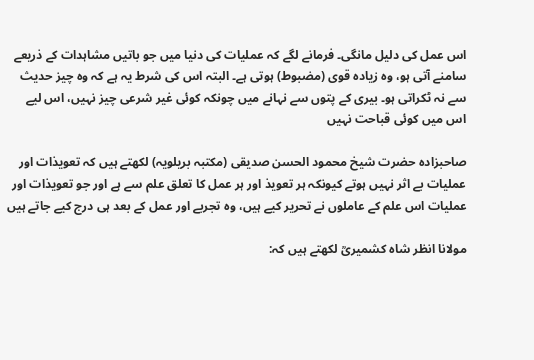اس عمل کی دلیل مانگی۔ فرمانے لگے کہ عملیات کی دنیا میں جو باتیں مشاہدات کے ذریعے سامنے آتی ہو، وہ زیادہ قوی (مضبوط) ہوتی ہے۔ البتہ اس کی شرط یہ ہے کہ وہ چیز حدیث سے نہ ٹکراتی ہو۔ بیری کے پتوں سے نہانے میں چونکہ کوئی غیر شرعی چیز نہیں، اس لیے اس میں کوئی قباحت نہیں

صاحبزادہ حضرت شیخ محمود الحسن صدیقی (مکتبہ بریلویہ) لکھتے ہیں کہ تعویذات اور عملیات بے اثر نہیں ہوتے کیونکہ ہر تعویذ اور ہر عمل کا تعلق علم سے ہے اور جو تعویذات اور عملیات اس علم کے عاملوں نے تحریر کیے ہیں، وہ تجربے اور عمل کے بعد ہی درج کیے جاتے ہیں

مولانا انظر شاہ کشمیریؒ لکھتے ہیں کہ: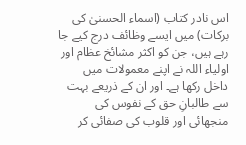اس نادر کتاب (اسماء الحسنیٰ کی برکات) میں ایسے وظائف درج کیے جا رہے ہیں، جن کو اکثر مشائخ عظام اور اولیاء اللہ نے اپنے معمولات میں داخل رکھا ہے۔ اور ان کے ذریعے بہت سے طالبانِ حق کے نفوس کی منجھائی اور قلوب کی صفائی کر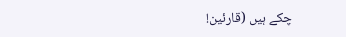چکے ہیں (قارئین!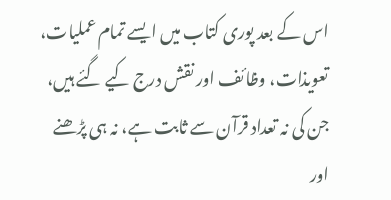اس کے بعد پوری کتاب میں ایسے تمام عملیات، تعویذات، وظائف اور نقش درج کیے گئے ہیں، جن کی نہ تعداد قرآن سے ثابت ہے، نہ ہی پڑھنے اور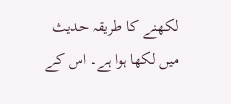لکھنے کا طریقہ حدیث میں لکھا ہوا ہے۔ اس کے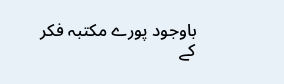باوجود پورے مکتبہ فکر کے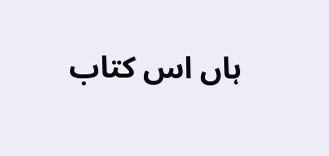ہاں اس کتاب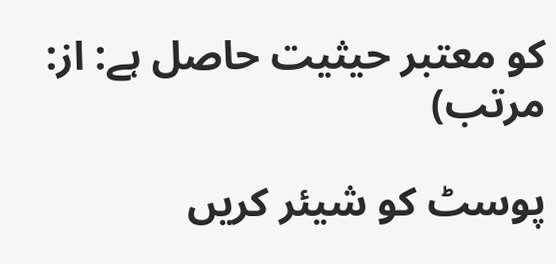کو معتبر حیثیت حاصل ہے: از: مرتب)

پوسٹ کو شیئر کریں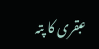عبقری کا پتہ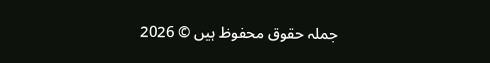جملہ حقوق محفوظ ہیں © 2026